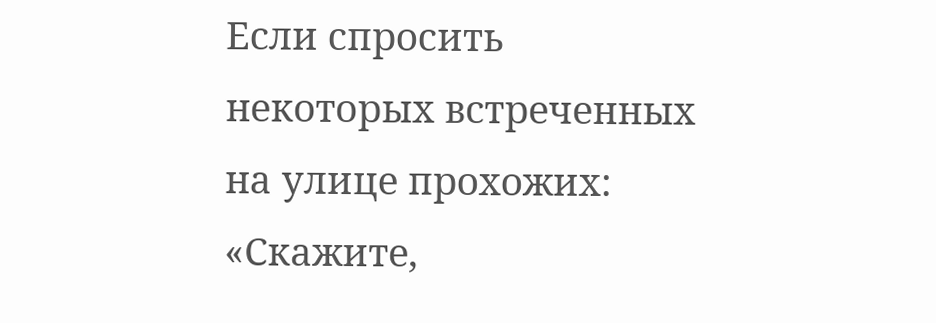Если спросить некоторых встреченных на улице прохожих: «Скажите,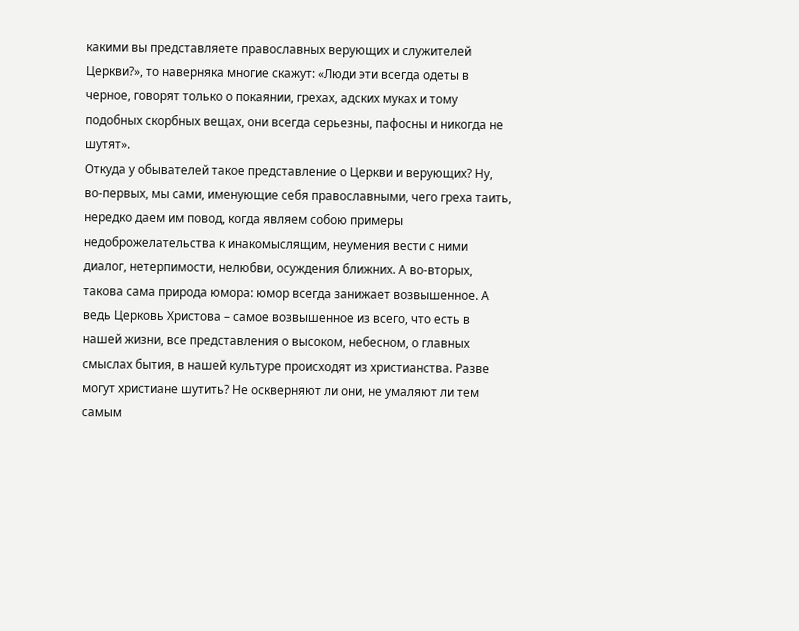какими вы представляете православных верующих и служителей Церкви?», то наверняка многие скажут: «Люди эти всегда одеты в черное, говорят только о покаянии, грехах, адских муках и тому подобных скорбных вещах, они всегда серьезны, пафосны и никогда не шутят».
Откуда у обывателей такое представление о Церкви и верующих? Ну, во-первых, мы сами, именующие себя православными, чего греха таить, нередко даем им повод, когда являем собою примеры недоброжелательства к инакомыслящим, неумения вести с ними диалог, нетерпимости, нелюбви, осуждения ближних. А во-вторых, такова сама природа юмора: юмор всегда занижает возвышенное. А ведь Церковь Христова – самое возвышенное из всего, что есть в нашей жизни, все представления о высоком, небесном, о главных смыслах бытия, в нашей культуре происходят из христианства. Разве могут христиане шутить? Не оскверняют ли они, не умаляют ли тем самым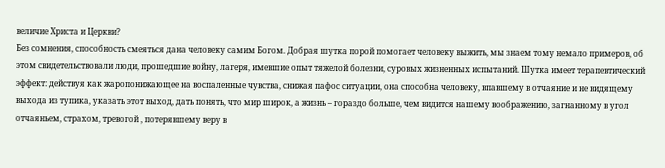величие Христа и Церкви?
Без сомнения, способность смеяться дана человеку самим Богом. Добрая шутка порой помогает человеку выжить, мы знаем тому немало примеров, об этом свидетельствовали люди, прошедшие войну, лагеря, имевшие опыт тяжелой болезни, суровых жизненных испытаний. Шутка имеет терапевтический эффект: действуя как жаропонижающее на воспаленные чувства, снижая пафос ситуации, она способна человеку, впавшему в отчаяние и не видящему выхода из тупика, указать этот выход, дать понять, что мир широк, а жизнь – гораздо больше, чем видится нашему воображению, загнанному в угол отчаяньем, страхом, тревогой , потерявшему веру в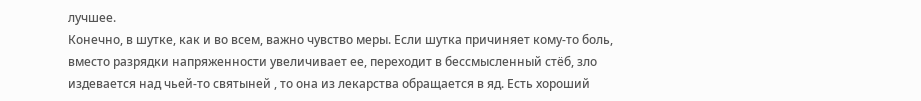лучшее.
Конечно, в шутке, как и во всем, важно чувство меры. Если шутка причиняет кому-то боль, вместо разрядки напряженности увеличивает ее, переходит в бессмысленный стёб, зло издевается над чьей-то святыней , то она из лекарства обращается в яд. Есть хороший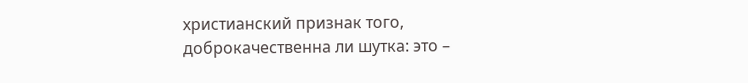христианский признак того, доброкачественна ли шутка: это –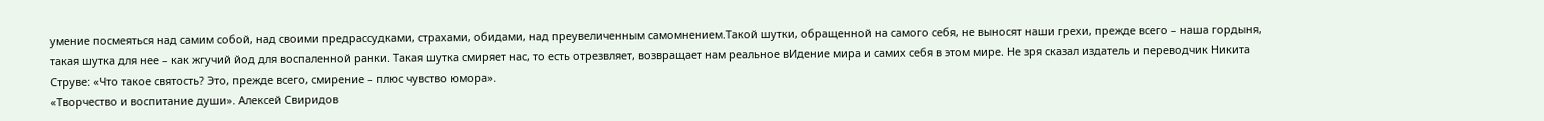умение посмеяться над самим собой, над своими предрассудками, страхами, обидами, над преувеличенным самомнением.Такой шутки, обращенной на самого себя, не выносят наши грехи, прежде всего – наша гордыня, такая шутка для нее – как жгучий йод для воспаленной ранки. Такая шутка смиряет нас, то есть отрезвляет, возвращает нам реальное вИдение мира и самих себя в этом мире. Не зря сказал издатель и переводчик Никита Струве: «Что такое святость? Это, прежде всего, смирение – плюс чувство юмора».
«Творчество и воспитание души». Алексей Свиридов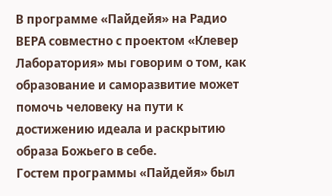В программе «Пайдейя» на Радио ВЕРА совместно с проектом «Клевер Лаборатория» мы говорим о том, как образование и саморазвитие может помочь человеку на пути к достижению идеала и раскрытию образа Божьего в себе.
Гостем программы «Пайдейя» был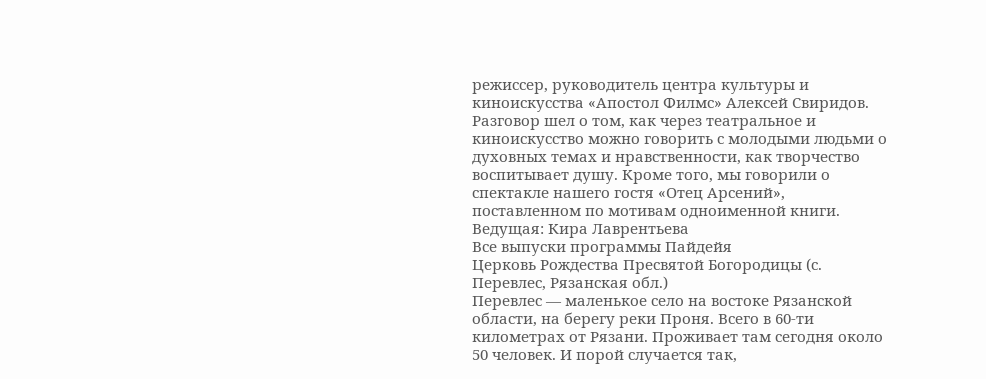режиссер, руководитель центра культуры и киноискусства «Апостол Филмс» Алексей Свиридов.
Разговор шел о том, как через театральное и киноискусство можно говорить с молодыми людьми о духовных темах и нравственности, как творчество воспитывает душу. Кроме того, мы говорили о спектакле нашего гостя «Отец Арсений», поставленном по мотивам одноименной книги.
Ведущая: Кира Лаврентьева
Все выпуски программы Пайдейя
Церковь Рождества Пресвятой Богородицы (с. Перевлес, Рязанская обл.)
Перевлес — маленькое село на востоке Рязанской области, на берегу реки Проня. Всего в 60-ти километрах от Рязани. Проживает там сегодня около 50 человек. И порой случается так,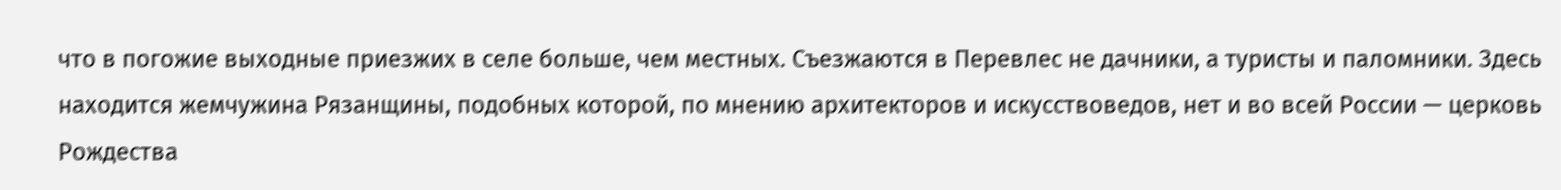что в погожие выходные приезжих в селе больше, чем местных. Съезжаются в Перевлес не дачники, а туристы и паломники. Здесь находится жемчужина Рязанщины, подобных которой, по мнению архитекторов и искусствоведов, нет и во всей России — церковь Рождества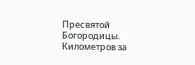Пресвятой Богородицы. Километров за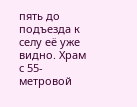пять до подъезда к селу её уже видно. Храм с 55-метровой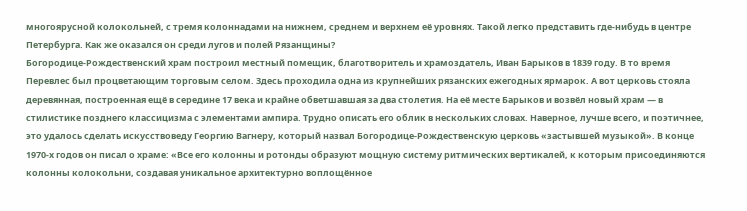многоярусной колокольней, с тремя колоннадами на нижнем, среднем и верхнем её уровнях. Такой легко представить где-нибудь в центре Петербурга. Как же оказался он среди лугов и полей Рязанщины?
Богородице-Рождественский храм построил местный помещик, благотворитель и храмоздатель, Иван Барыков в 1839 году. В то время Перевлес был процветающим торговым селом. Здесь проходила одна из крупнейших рязанских ежегодных ярмарок. А вот церковь стояла деревянная, построенная ещё в середине 17 века и крайне обветшавшая за два столетия. На её месте Барыков и возвёл новый храм — в стилистике позднего классицизма с элементами ампира. Трудно описать его облик в нескольких словах. Наверное, лучше всего, и поэтичнее, это удалось сделать искусствоведу Георгию Вагнеру, который назвал Богородице-Рождественскую церковь «застывшей музыкой». В конце 1970-х годов он писал о храме: «Все его колонны и ротонды образуют мощную систему ритмических вертикалей, к которым присоединяются колонны колокольни, создавая уникальное архитектурно воплощённое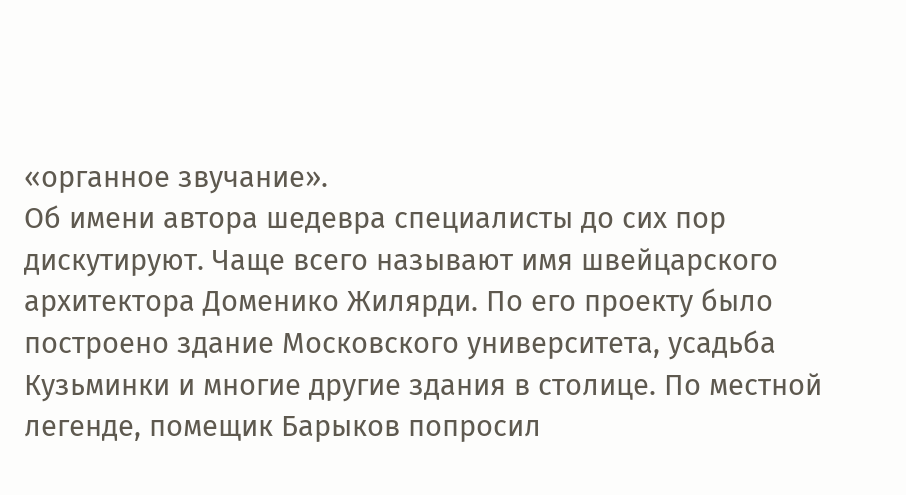«органное звучание».
Об имени автора шедевра специалисты до сих пор дискутируют. Чаще всего называют имя швейцарского архитектора Доменико Жилярди. По его проекту было построено здание Московского университета, усадьба Кузьминки и многие другие здания в столице. По местной легенде, помещик Барыков попросил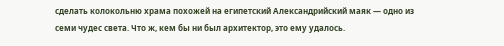сделать колокольню храма похожей на египетский Александрийский маяк — одно из семи чудес света. Что ж, кем бы ни был архитектор, это ему удалось.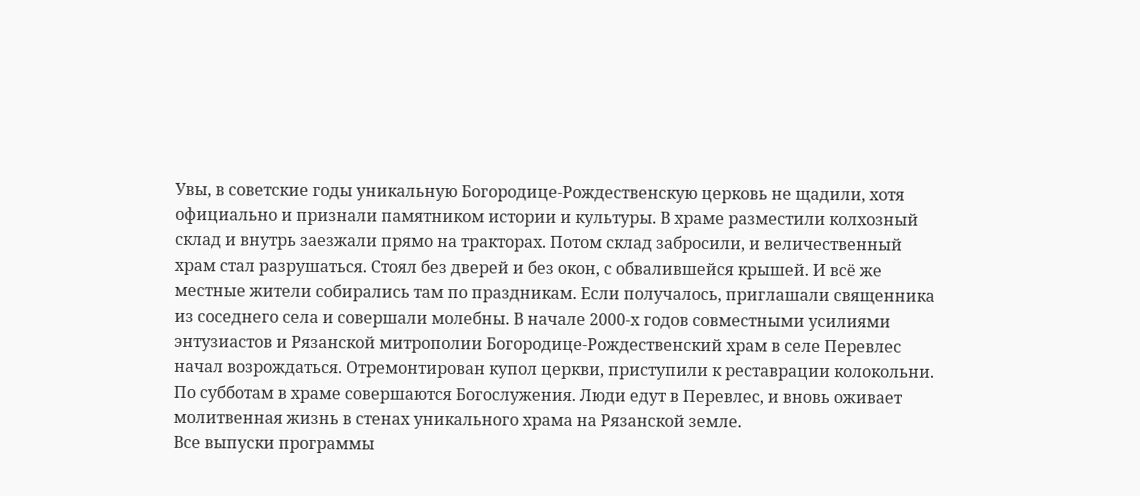Увы, в советские годы уникальную Богородице-Рождественскую церковь не щадили, хотя официально и признали памятником истории и культуры. В храме разместили колхозный склад и внутрь заезжали прямо на тракторах. Потом склад забросили, и величественный храм стал разрушаться. Стоял без дверей и без окон, с обвалившейся крышей. И всё же местные жители собирались там по праздникам. Если получалось, приглашали священника из соседнего села и совершали молебны. В начале 2000-х годов совместными усилиями энтузиастов и Рязанской митрополии Богородице-Рождественский храм в селе Перевлес начал возрождаться. Отремонтирован купол церкви, приступили к реставрации колокольни. По субботам в храме совершаются Богослужения. Люди едут в Перевлес, и вновь оживает молитвенная жизнь в стенах уникального храма на Рязанской земле.
Все выпуски программы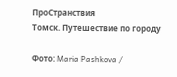ПроСтранствия
Томск. Путешествие по городу

Фото: Maria Pashkova /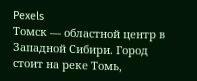Pexels
Томск — областной центр в Западной Сибири. Город стоит на реке Томь,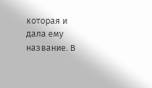которая и дала ему название. В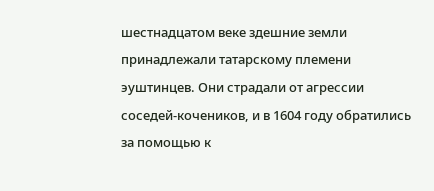шестнадцатом веке здешние земли принадлежали татарскому племени эуштинцев. Они страдали от агрессии соседей-кочеников, и в 1604 году обратились за помощью к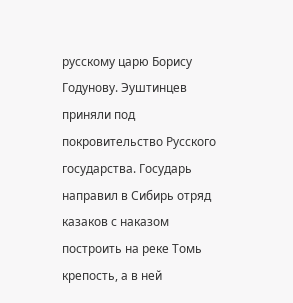русскому царю Борису Годунову. Эуштинцев приняли под покровительство Русского государства. Государь направил в Сибирь отряд казаков с наказом построить на реке Томь крепость, а в ней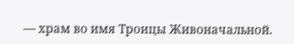— храм во имя Троицы Живоначальной.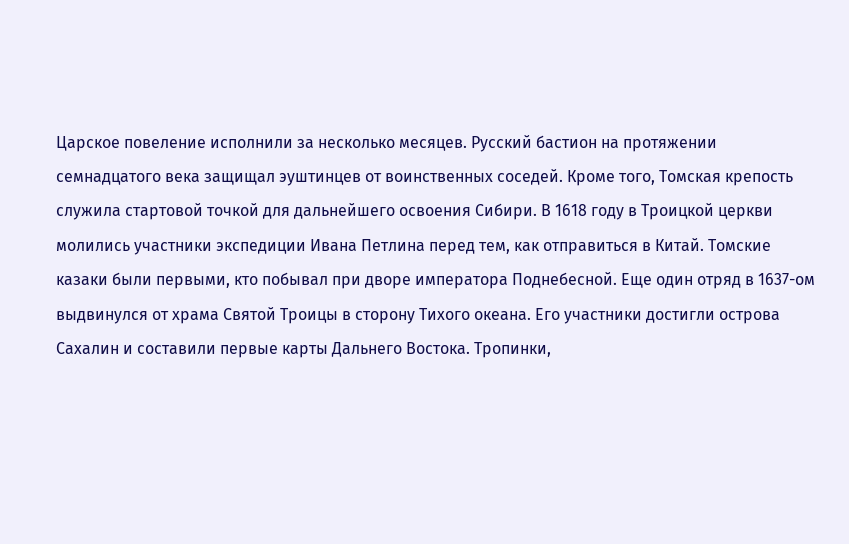Царское повеление исполнили за несколько месяцев. Русский бастион на протяжении семнадцатого века защищал эуштинцев от воинственных соседей. Кроме того, Томская крепость служила стартовой точкой для дальнейшего освоения Сибири. В 1618 году в Троицкой церкви молились участники экспедиции Ивана Петлина перед тем, как отправиться в Китай. Томские казаки были первыми, кто побывал при дворе императора Поднебесной. Еще один отряд в 1637-ом выдвинулся от храма Святой Троицы в сторону Тихого океана. Его участники достигли острова Сахалин и составили первые карты Дальнего Востока. Тропинки,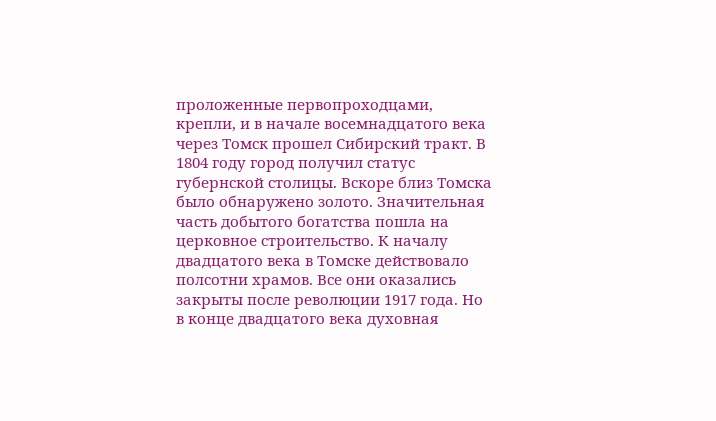проложенные первопроходцами, крепли, и в начале восемнадцатого века через Томск прошел Сибирский тракт. В 1804 году город получил статус губернской столицы. Вскоре близ Томска было обнаружено золото. Значительная часть добытого богатства пошла на церковное строительство. К началу двадцатого века в Томске действовало полсотни храмов. Все они оказались закрыты после революции 1917 года. Но в конце двадцатого века духовная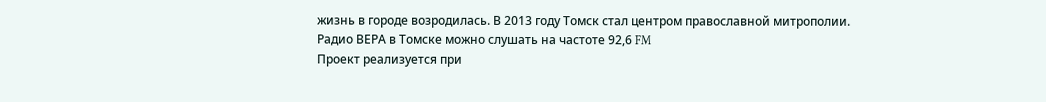жизнь в городе возродилась. В 2013 году Томск стал центром православной митрополии.
Радио ВЕРА в Томске можно слушать на частоте 92,6 FM
Проект реализуется при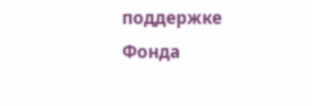поддержке Фонда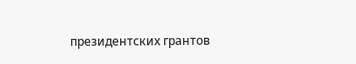президентских грантов